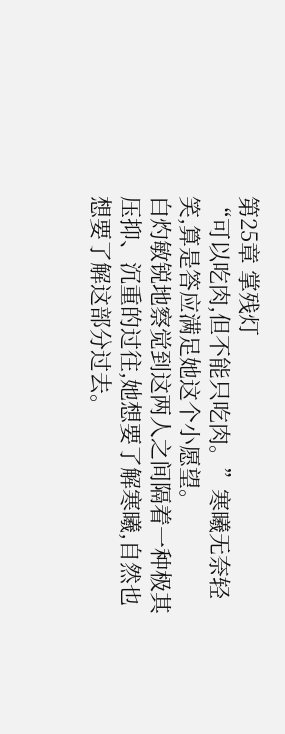第25章 掌残灯
“可以吃肉,但不能只吃肉。”寒曦无奈轻笑,算是答应满足她这个小愿望。
白灼敏锐地察觉到这两人之间隔着一种极其压抑、沉重的过往,她想要了解寒曦,自然也想要了解这部分过去。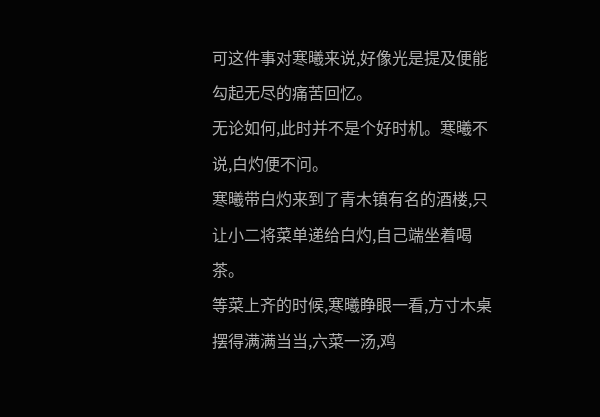可这件事对寒曦来说,好像光是提及便能勾起无尽的痛苦回忆。
无论如何,此时并不是个好时机。寒曦不说,白灼便不问。
寒曦带白灼来到了青木镇有名的酒楼,只让小二将菜单递给白灼,自己端坐着喝茶。
等菜上齐的时候,寒曦睁眼一看,方寸木桌摆得满满当当,六菜一汤,鸡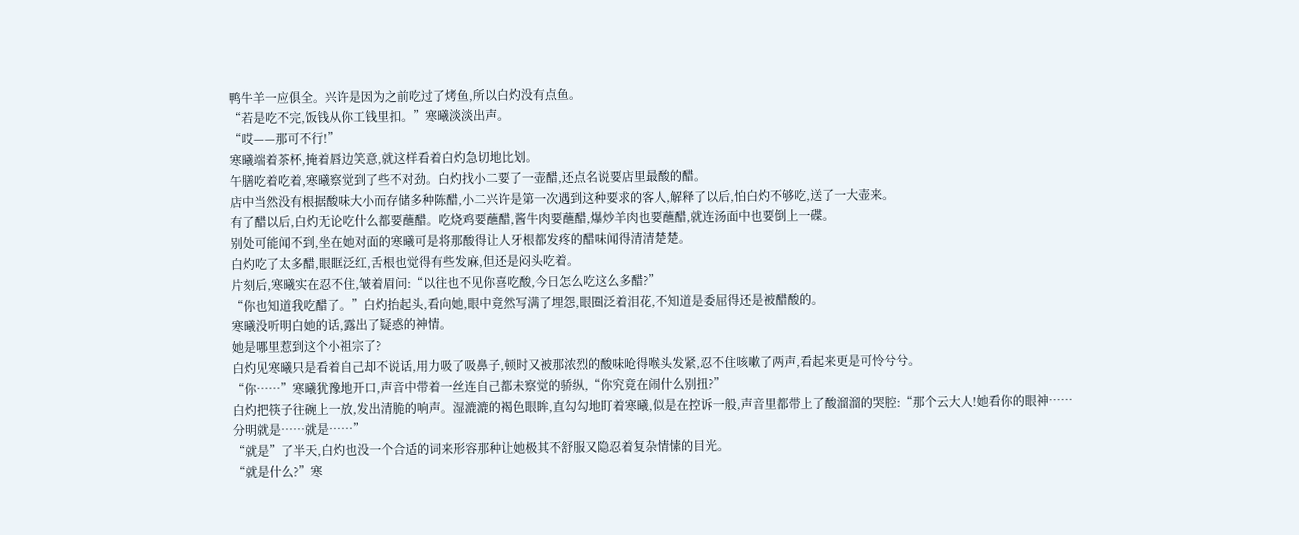鸭牛羊一应俱全。兴许是因为之前吃过了烤鱼,所以白灼没有点鱼。
“若是吃不完,饭钱从你工钱里扣。”寒曦淡淡出声。
“哎——那可不行!”
寒曦端着茶杯,掩着唇边笑意,就这样看着白灼急切地比划。
午膳吃着吃着,寒曦察觉到了些不对劲。白灼找小二要了一壶醋,还点名说要店里最酸的醋。
店中当然没有根据酸味大小而存储多种陈醋,小二兴许是第一次遇到这种要求的客人,解释了以后,怕白灼不够吃,送了一大壶来。
有了醋以后,白灼无论吃什么都要蘸醋。吃烧鸡要蘸醋,酱牛肉要蘸醋,爆炒羊肉也要蘸醋,就连汤面中也要倒上一碟。
别处可能闻不到,坐在她对面的寒曦可是将那酸得让人牙根都发疼的醋味闻得清清楚楚。
白灼吃了太多醋,眼眶泛红,舌根也觉得有些发麻,但还是闷头吃着。
片刻后,寒曦实在忍不住,皱着眉问:“以往也不见你喜吃酸,今日怎么吃这么多醋?”
“你也知道我吃醋了。”白灼抬起头,看向她,眼中竟然写满了埋怨,眼圈泛着泪花,不知道是委屈得还是被醋酸的。
寒曦没听明白她的话,露出了疑惑的神情。
她是哪里惹到这个小祖宗了?
白灼见寒曦只是看着自己却不说话,用力吸了吸鼻子,顿时又被那浓烈的酸味呛得喉头发紧,忍不住咳嗽了两声,看起来更是可怜兮兮。
“你……”寒曦犹豫地开口,声音中带着一丝连自己都未察觉的骄纵,“你究竟在闹什么别扭?”
白灼把筷子往碗上一放,发出清脆的响声。湿漉漉的褐色眼眸,直勾勾地盯着寒曦,似是在控诉一般,声音里都带上了酸溜溜的哭腔:“那个云大人!她看你的眼神……分明就是……就是……”
“就是”了半天,白灼也没一个合适的词来形容那种让她极其不舒服又隐忍着复杂情愫的目光。
“就是什么?”寒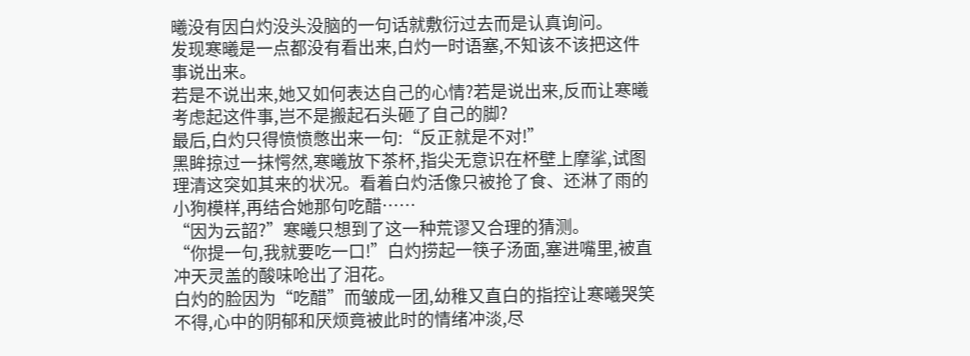曦没有因白灼没头没脑的一句话就敷衍过去而是认真询问。
发现寒曦是一点都没有看出来,白灼一时语塞,不知该不该把这件事说出来。
若是不说出来,她又如何表达自己的心情?若是说出来,反而让寒曦考虑起这件事,岂不是搬起石头砸了自己的脚?
最后,白灼只得愤愤憋出来一句:“反正就是不对!”
黑眸掠过一抹愕然,寒曦放下茶杯,指尖无意识在杯壁上摩挲,试图理清这突如其来的状况。看着白灼活像只被抢了食、还淋了雨的小狗模样,再结合她那句吃醋……
“因为云韶?”寒曦只想到了这一种荒谬又合理的猜测。
“你提一句,我就要吃一口!”白灼捞起一筷子汤面,塞进嘴里,被直冲天灵盖的酸味呛出了泪花。
白灼的脸因为“吃醋”而皱成一团,幼稚又直白的指控让寒曦哭笑不得,心中的阴郁和厌烦竟被此时的情绪冲淡,尽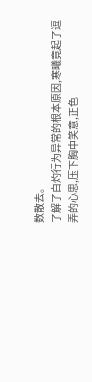数散去。
了解了白灼行为异常的根本原因,寒曦竟起了逗弄的心思,压下胸中笑意,正色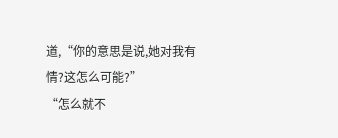道,“你的意思是说,她对我有情?这怎么可能?”
“怎么就不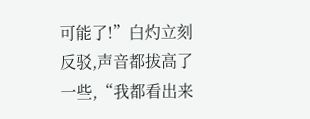可能了!”白灼立刻反驳,声音都拔高了一些,“我都看出来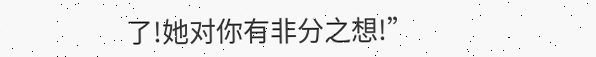了!她对你有非分之想!”